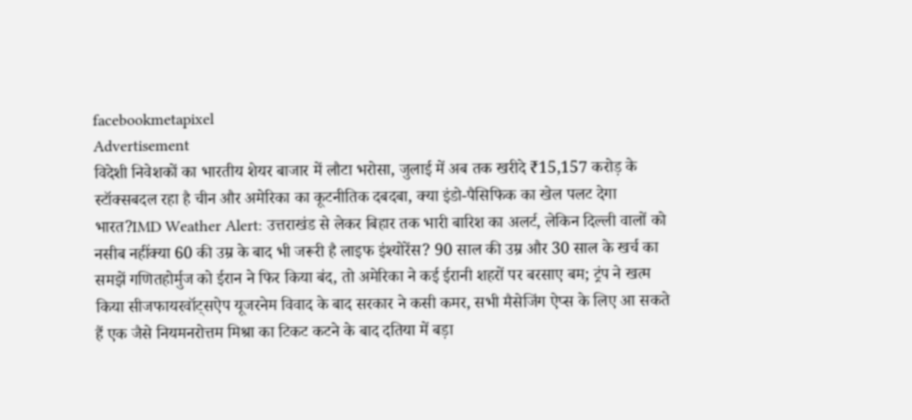facebookmetapixel
Advertisement
विदेशी निवेशकों का भारतीय शेयर बाजार में लौटा भरोसा, जुलाई में अब तक खरीदे ₹15,157 करोड़ के स्टॉक्सबदल रहा है चीन और अमेरिका का कूटनीतिक दबदबा, क्या इंडो-पैसिफिक का खेल पलट देगा भारत?IMD Weather Alert: उत्तराखंड से लेकर बिहार तक भारी बारिश का अलर्ट, लेकिन दिल्ली वालों को नसीब नहींक्या 60 की उम्र के बाद भी जरूरी है लाइफ इंश्योरेंस? 90 साल की उम्र और 30 साल के खर्च का समझें गणितहोर्मुज को ईरान ने फिर किया बंद, तो अमेरिका ने कई ईरानी शहरों पर बरसाए बम; ट्रंप ने खत्म किया सीजफायरवॉट्सऐप यूजरनेम विवाद के बाद सरकार ने कसी कमर, सभी मैसेजिंग ऐप्स के लिए आ सकते हैं एक जैसे नियमनरोत्तम मिश्रा का टिकट कटने के बाद दतिया में बड़ा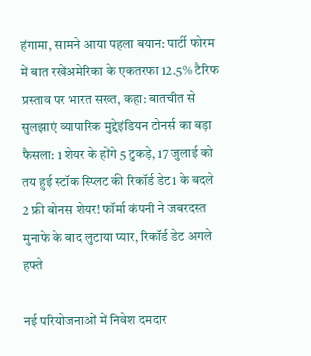हंगामा, सामने आया पहला बयान: पार्टी फोरम में बात रखेंअमेरिका के एकतरफा 12.5% टैरिफ प्रस्ताव पर भारत सख्त, कहा: बातचीत से सुलझाएं व्यापारिक मुद्देइंडियन टोनर्स का बड़ा फैसला: 1 शेयर के होंगे 5 टुकड़े, 17 जुलाई को तय हुई स्टॉक स्प्लिट की रिकॉर्ड डेट1 के बदले 2 फ्री बोनस शेयर! फॉर्मा कंपनी ने जबरदस्त मुनाफे के बाद लुटाया प्यार, रिकॉर्ड डेट अगले हफ्ते

नई परियोजनाओं में निवेश दमदार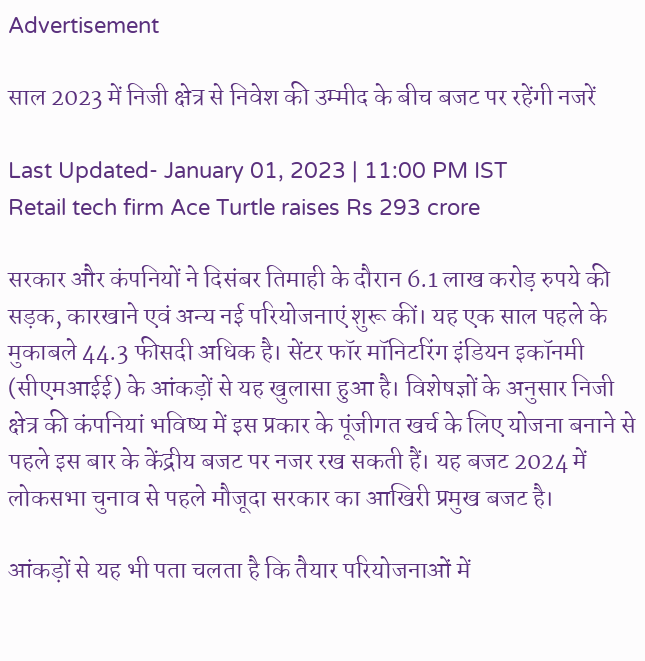Advertisement

साल 2023 में निजी क्षेत्र से निवेश की उम्मीद के बीच बजट पर रहेंगी नजरें

Last Updated- January 01, 2023 | 11:00 PM IST
Retail tech firm Ace Turtle raises Rs 293 crore

सरकार और कंपनियों ने दिसंबर तिमाही के दौरान 6.1 लाख करोड़ रुपये की सड़क, कारखाने एवं अन्य नई परियोजनाएं शुरू कीं। यह एक साल पहले के मुकाबले 44.3 फीसदी अधिक है। सेंटर फॉर मॉनिटरिंग इंडियन इकॉनमी (सीएमआईई) के आंकड़ों से यह खुलासा हुआ है। विशेषज्ञों के अनुसार निजी क्षेत्र की कंपनियां भविष्य में इस प्रकार के पूंजीगत खर्च के लिए योजना बनाने से पहले इस बार के केंद्रीय बजट पर नजर रख सकती हैं। यह बजट 2024 में लोकसभा चुनाव से पहले मौजूदा सरकार का आखिरी प्रमुख बजट है।

आंकड़ों से यह भी पता चलता है कि तैयार परियोजनाओं में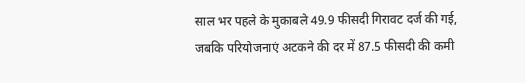साल भर पहले के मुकाबले 49.9 फीसदी गिरावट दर्ज की गई, जबकि परियोजनाएं अटकने की दर में 87.5 फीसदी की कमी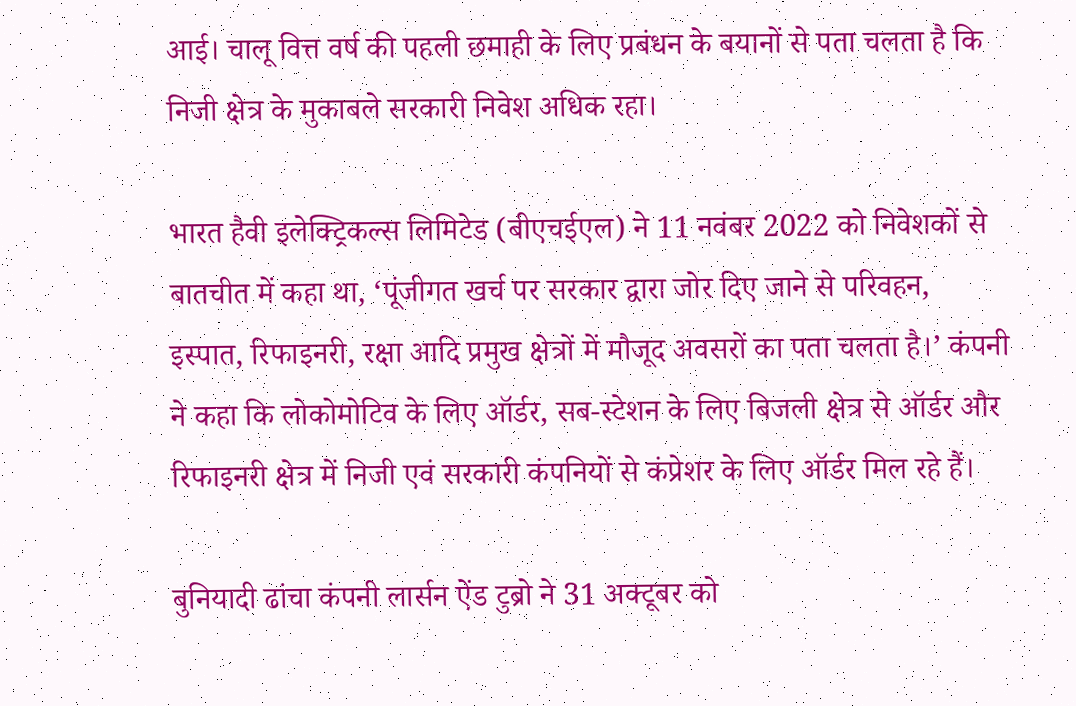आई। चालू वित्त वर्ष की पहली छमाही के लिए प्रबंधन के बयानों से पता चलता है कि निजी क्षेत्र के मुकाबले सरकारी निवेश अधिक रहा।

भारत हैवी इलेक्ट्रिकल्स लिमिटेड (बीएचईएल) ने 11 नवंबर 2022 को निवेशकों से बातचीत में कहा था, ‘पूंजीगत खर्च पर सरकार द्वारा जोर दिए जाने से परिवहन, इस्पात, रिफाइनरी, रक्षा आदि प्रमुख क्षेत्रों में मौजूद अवसरों का पता चलता है।’ कंपनी ने कहा कि लोकोमोटिव के लिए ऑर्डर, सब-स्टेशन के लिए बिजली क्षेत्र से ऑर्डर और रिफाइनरी क्षेत्र में निजी एवं सरकारी कंपनियों से कंप्रेशर के लिए ऑर्डर मिल रहे हैं।

बुनियादी ढांचा कंपनी लार्सन ऐंड टुब्रो ने 31 अक्टूबर को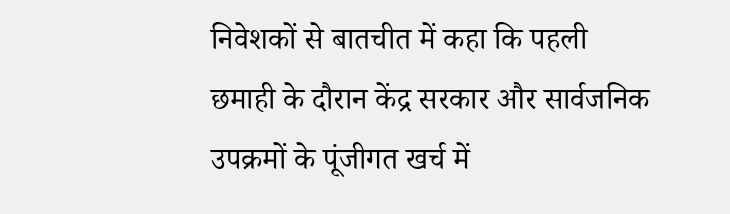निवेशकों से बातचीत में कहा कि पहली छमाही के दौरान केंद्र सरकार और सार्वजनिक उपक्रमों के पूंजीगत खर्च में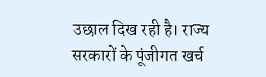उछाल दिख रही है। राज्य सरकारों के पूंजीगत खर्च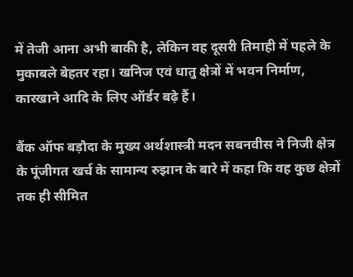में तेजी आना अभी बाकी है, लेकिन वह दूसरी तिमाही में पहले के मुकाबले बेहतर रहा। खनिज एवं धातु क्षेत्रों में भवन निर्माण, कारखाने आदि के लिए ऑर्डर बढ़े हैं।

बैंक ऑफ बड़ौदा के मुख्य अर्थशास्त्री मदन सबनवीस ने निजी क्षेत्र के पूंजीगत खर्च के सामान्य रुझान के बारे में कहा कि वह कुछ क्षेत्रों तक ही सीमित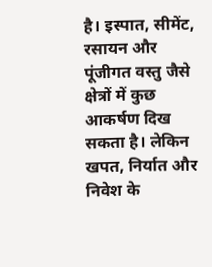है। इस्पात, सीमेंट, रसायन और पूंजीगत वस्तु जैसे क्षेत्रों में कुछ आकर्षण दिख सकता है। लेकिन खपत, निर्यात और निवेश के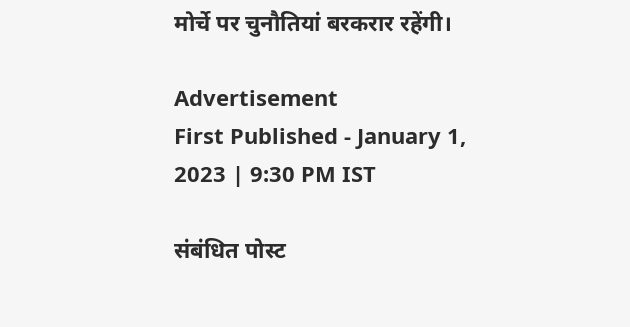मोर्चे पर चुनौतियां बरकरार रहेंगी।

Advertisement
First Published - January 1, 2023 | 9:30 PM IST

संबंधित पोस्ट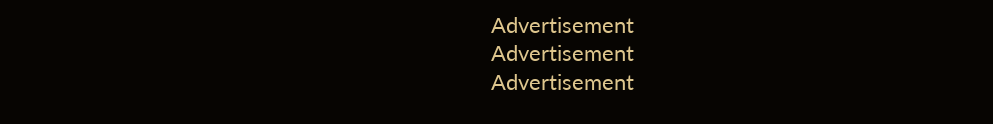Advertisement
Advertisement
Advertisement